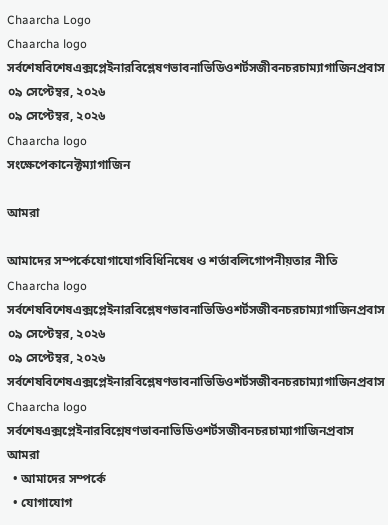Chaarcha Logo
Chaarcha logo
সর্বশেষবিশেষএক্সপ্লেইনারবিশ্লেষণভাবনাভিডিওশর্টসজীবনচরচাম্যাগাজিনপ্রবাস
০৯ সেপ্টেম্বর, ২০২৬
০৯ সেপ্টেম্বর, ২০২৬
Chaarcha logo
সংক্ষেপেকানেক্টম্যাগাজিন

আমরা

আমাদের সম্পর্কেযোগাযোগবিধিনিষেধ ও শর্তাবলিগোপনীয়তার নীতি
Chaarcha logo
সর্বশেষবিশেষএক্সপ্লেইনারবিশ্লেষণভাবনাভিডিওশর্টসজীবনচরচাম্যাগাজিনপ্রবাস
০৯ সেপ্টেম্বর, ২০২৬
০৯ সেপ্টেম্বর, ২০২৬
সর্বশেষবিশেষএক্সপ্লেইনারবিশ্লেষণভাবনাভিডিওশর্টসজীবনচরচাম্যাগাজিনপ্রবাস
Chaarcha logo
সর্বশেষএক্সপ্লেইনারবিশ্লেষণভাবনাভিডিওশর্টসজীবনচরচাম্যাগাজিনপ্রবাস
আমরা
  • আমাদের সম্পর্কে
  • যোগাযোগ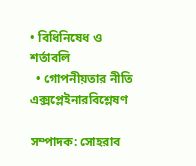• বিধিনিষেধ ও শর্তাবলি
  • গোপনীয়তার নীতি
এক্সপ্লেইনারবিশ্লেষণ

সম্পাদক: সোহরাব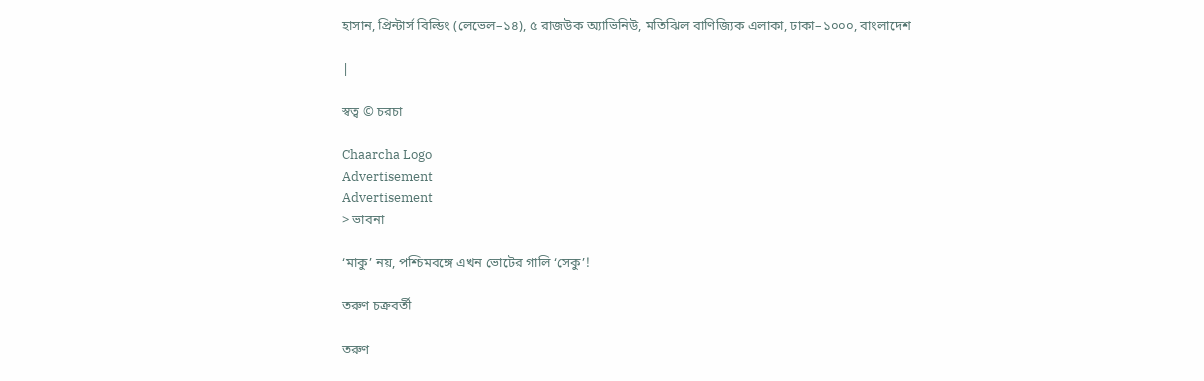হাসান, প্রিন্টার্স বিল্ডিং (লেভেল–১৪), ৫ রাজউক অ্যাভিনিউ, মতিঝিল বাণিজ্যিক এলাকা, ঢাকা–১০০০, বাংলাদেশ

|

স্বত্ব © চরচা

Chaarcha Logo
Advertisement
Advertisement
> ভাবনা

‘মাকু’ নয়, পশ্চিমবঙ্গে এখন ভোটের গালি ‘সেকু’!

তরুণ চক্রবর্তী

তরুণ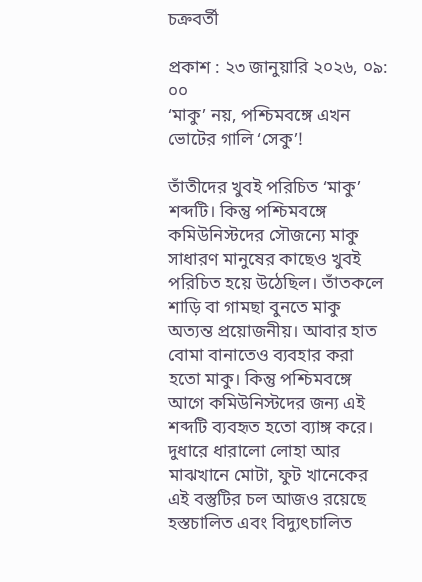চক্রবর্তী

প্রকাশ : ২৩ জানুয়ারি ২০২৬, ০৯: ০০
‘মাকু’ নয়, পশ্চিমবঙ্গে এখন ভোটের গালি ‘সেকু’!

তাঁতীদের খুবই পরিচিত ‘মাকু’ শব্দটি। কিন্তু পশ্চিমবঙ্গে কমিউনিস্টদের সৌজন্যে মাকু সাধারণ মানুষের কাছেও খুবই পরিচিত হয়ে উঠেছিল। তাঁতকলে শাড়ি বা গামছা বুনতে মাকু অত্যন্ত প্রয়োজনীয়। আবার হাত বোমা বানাতেও ব্যবহার করা হতো মাকু। কিন্তু পশ্চিমবঙ্গে আগে কমিউনিস্টদের জন্য এই শব্দটি ব্যবহৃত হতো ব্যাঙ্গ করে। দুধারে ধারালো লোহা আর মাঝখানে মোটা, ফুট খানেকের এই বস্তুটির চল আজও রয়েছে হস্তচালিত এবং বিদ্যুৎচালিত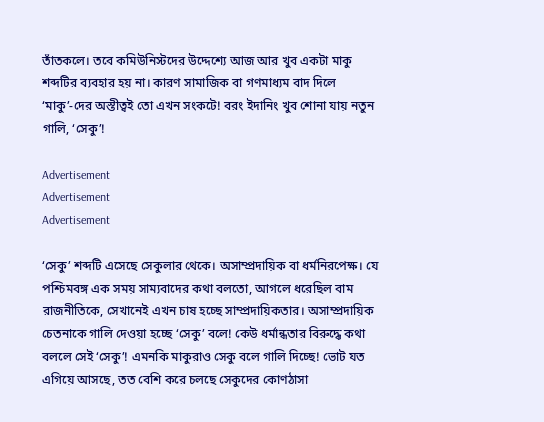তাঁতকলে। তবে কমিউনিস্টদের উদ্দেশ্যে আজ আর খুব একটা মাকু শব্দটির ব্যবহার হয় না। কারণ সামাজিক বা গণমাধ্যম বাদ দিলে ‘মাকু’-দের অস্তীত্বই তো এখন সংকটে! বরং ইদানিং খুব শোনা যায় নতুন গালি, ‘সেকু’!

Advertisement
Advertisement
Advertisement

‘সেকু’ শব্দটি এসেছে সেকুলার থেকে। অসাম্প্রদায়িক বা ধর্মনিরপেক্ষ। যে পশ্চিমবঙ্গ এক সময় সাম্যবাদের কথা বলতো, আগলে ধরেছিল বাম রাজনীতিকে, সেখানেই এখন চাষ হচ্ছে সাম্প্রদায়িকতার। অসাম্প্রদায়িক চেতনাকে গালি দেওয়া হচ্ছে ‘সেকু’ বলে! কেউ ধর্মান্ধতার বিরুদ্ধে কথা বললে সেই ‘সেকু’! এমনকি মাকুরাও সেকু বলে গালি দিচ্ছে! ভোট যত এগিয়ে আসছে, তত বেশি করে চলছে সেকুদের কোণঠাসা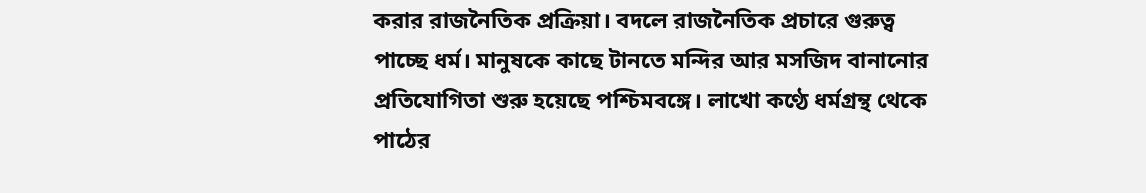করার রাজনৈতিক প্রক্রিয়া। বদলে রাজনৈতিক প্রচারে গুরুত্ব পাচ্ছে ধর্ম। মানুষকে কাছে টানতে মন্দির আর মসজিদ বানানোর প্রতিযোগিতা শুরু হয়েছে পশ্চিমবঙ্গে। লাখো কণ্ঠে ধর্মগ্রন্থ থেকে পাঠের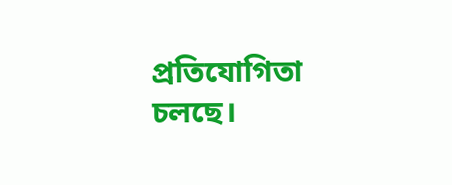প্রতিযোগিতা চলছে।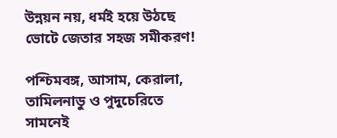উন্নয়ন নয়, ধর্মই হয়ে উঠছে ভোটে জেতার সহজ সমীকরণ!

পশ্চিমবঙ্গ, আসাম, কেরালা, তামিলনাডু ও পুদুচেরিতে সামনেই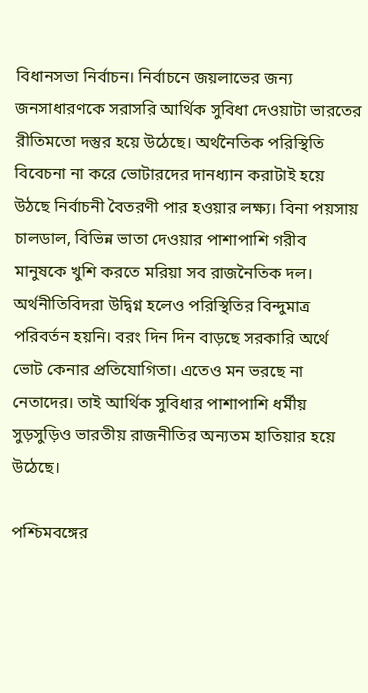বিধানসভা নির্বাচন। নির্বাচনে জয়লাভের জন্য জনসাধারণকে সরাসরি আর্থিক সুবিধা দেওয়াটা ভারতের রীতিমতো দস্তুর হয়ে উঠেছে। অর্থনৈতিক পরিস্থিতি বিবেচনা না করে ভোটারদের দানধ্যান করাটাই হয়ে উঠছে নির্বাচনী বৈতরণী পার হওয়ার লক্ষ্য। বিনা পয়সায় চালডাল, বিভিন্ন ভাতা দেওয়ার পাশাপাশি গরীব মানুষকে খুশি করতে মরিয়া সব রাজনৈতিক দল। অর্থনীতিবিদরা উদ্বিগ্ন হলেও পরিস্থিতির বিন্দুমাত্র পরিবর্তন হয়নি। বরং দিন দিন বাড়ছে সরকারি অর্থে ভোট কেনার প্রতিযোগিতা। এতেও মন ভরছে না নেতাদের। তাই আর্থিক সুবিধার পাশাপাশি ধর্মীয় সুড়সুড়িও ভারতীয় রাজনীতির অন্যতম হাতিয়ার হয়ে উঠেছে।

পশ্চিমবঙ্গের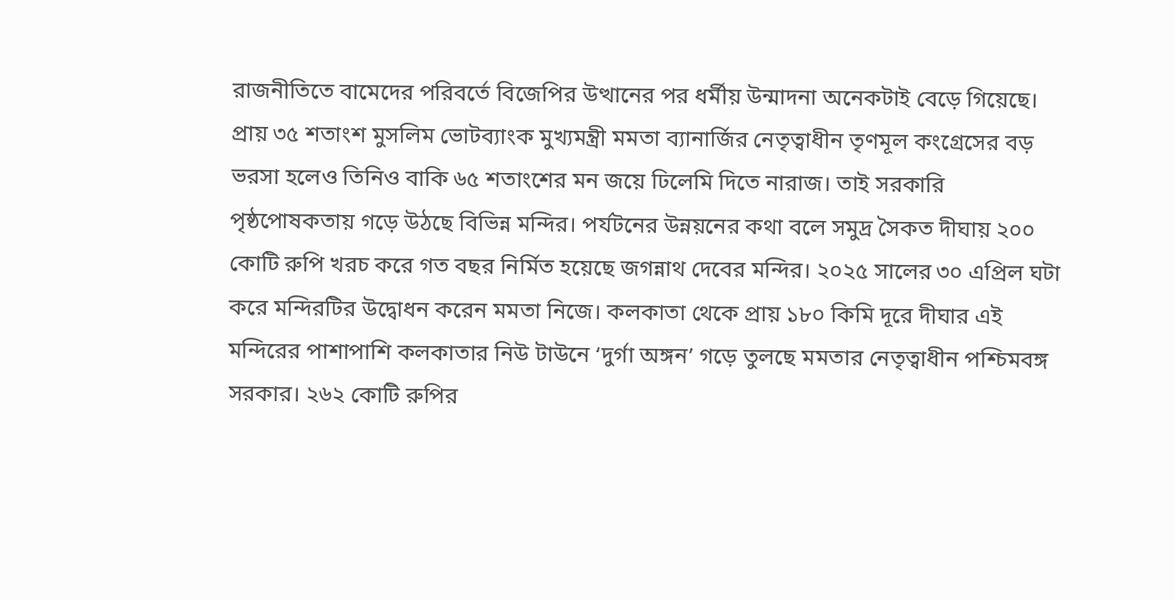রাজনীতিতে বামেদের পরিবর্তে বিজেপির উত্থানের পর ধর্মীয় উন্মাদনা অনেকটাই বেড়ে গিয়েছে। প্রায় ৩৫ শতাংশ মুসলিম ভোটব্যাংক মুখ্যমন্ত্রী মমতা ব্যানার্জির নেতৃত্বাধীন তৃণমূল কংগ্রেসের বড় ভরসা হলেও তিনিও বাকি ৬৫ শতাংশের মন জয়ে ঢিলেমি দিতে নারাজ। তাই সরকারি পৃষ্ঠপোষকতায় গড়ে উঠছে বিভিন্ন মন্দির। পর্যটনের উন্নয়নের কথা বলে সমুদ্র সৈকত দীঘায় ২০০ কোটি রুপি খরচ করে গত বছর নির্মিত হয়েছে জগন্নাথ দেবের মন্দির। ২০২৫ সালের ৩০ এপ্রিল ঘটা করে মন্দিরটির উদ্বোধন করেন মমতা নিজে। কলকাতা থেকে প্রায় ১৮০ কিমি দূরে দীঘার এই মন্দিরের পাশাপাশি কলকাতার নিউ টাউনে ‘দুর্গা অঙ্গন’ গড়ে তুলছে মমতার নেতৃত্বাধীন পশ্চিমবঙ্গ সরকার। ২৬২ কোটি রুপির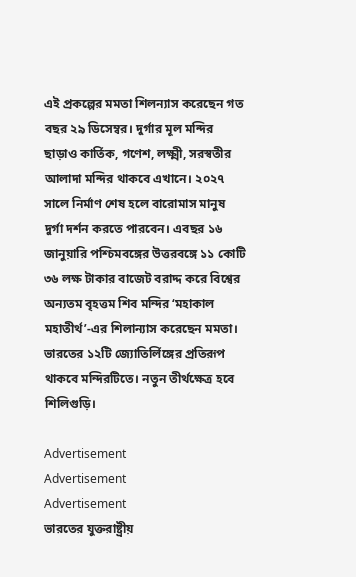এই প্রকল্পের মমতা শিলন্যাস করেছেন গত বছর ২৯ ডিসেম্বর। দুর্গার মূল মন্দির ছাড়াও কার্তিক, গণেশ, লক্ষ্মী, সরস্বতীর আলাদা মন্দির থাকবে এখানে। ২০২৭ সালে নির্মাণ শেষ হলে বারোমাস মানুষ দুর্গা দর্শন করতে পারবেন। এবছর ১৬ জানুয়ারি পশ্চিমবঙ্গের উত্তরবঙ্গে ১১ কোটি ৩৬ লক্ষ টাকার বাজেট বরাদ্দ করে বিশ্বের অন্যতম বৃহত্তম শিব মন্দির ‘মহাকাল মহাতীর্থ’-এর শিলান্যাস করেছেন মমতা। ভারতের ১২টি জ্যোতির্লিঙ্গের প্রতিরূপ থাকবে মন্দিরটিতে। নতুন তীর্থক্ষেত্র হবে শিলিগুড়ি।

Advertisement
Advertisement
Advertisement
ভারতের যুক্তরাষ্ট্রীয়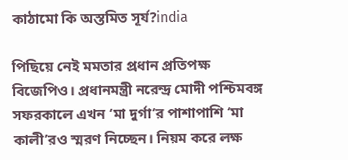কাঠামো কি অস্তমিত সূর্য?india

পিছিয়ে নেই মমতার প্রধান প্রতিপক্ষ বিজেপিও। প্রধানমন্ত্রী নরেন্দ্র মোদী পশ্চিমবঙ্গ সফরকালে এখন ‘মা দুর্গা’র পাশাপাশি ‘মা কালী’রও স্মরণ নিচ্ছেন। নিয়ম করে লক্ষ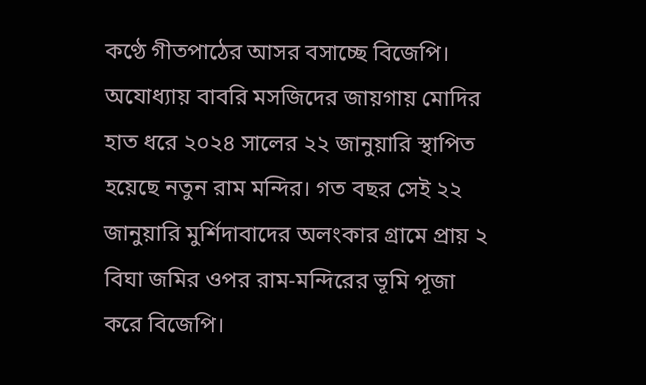কণ্ঠে গীতপাঠের আসর বসাচ্ছে বিজেপি। অযোধ্যায় বাবরি মসজিদের জায়গায় মোদির হাত ধরে ২০২৪ সালের ২২ জানুয়ারি স্থাপিত হয়েছে নতুন রাম মন্দির। গত বছর সেই ২২ জানুয়ারি মুর্শিদাবাদের অলংকার গ্রামে প্রায় ২ বিঘা জমির ওপর রাম-মন্দিরের ভূমি পূজা করে বিজেপি।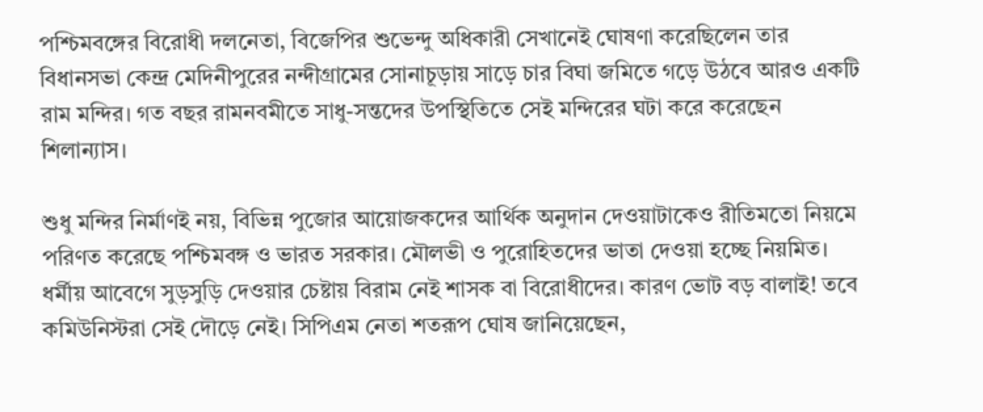পশ্চিমবঙ্গের বিরোধী দলনেতা, বিজেপির শুভেন্দু অধিকারী সেখানেই ঘোষণা করেছিলেন তার বিধানসভা কেন্দ্র মেদিনীপুরের নন্দীগ্রামের সোনাচূড়ায় সাড়ে চার বিঘা জমিতে গড়ে উঠবে আরও একটি রাম মন্দির। গত বছর রামনবমীতে সাধু-সন্তদের উপস্থিতিতে সেই মন্দিরের ঘটা করে করেছেন শিলান্যাস।

শুধু মন্দির নির্মাণই নয়, বিভিন্ন পুজোর আয়োজকদের আর্থিক অনুদান দেওয়াটাকেও রীতিমতো নিয়মে পরিণত করেছে পশ্চিমবঙ্গ ও ভারত সরকার। মৌলভী ও পুরোহিতদের ভাতা দেওয়া হচ্ছে নিয়মিত। ধর্মীয় আবেগে সুড়সুড়ি দেওয়ার চেষ্টায় বিরাম নেই শাসক বা বিরোধীদের। কারণ ভোট বড় বালাই! তবে কমিউনিস্টরা সেই দৌড়ে নেই। সিপিএম নেতা শতরূপ ঘোষ জানিয়েছেন,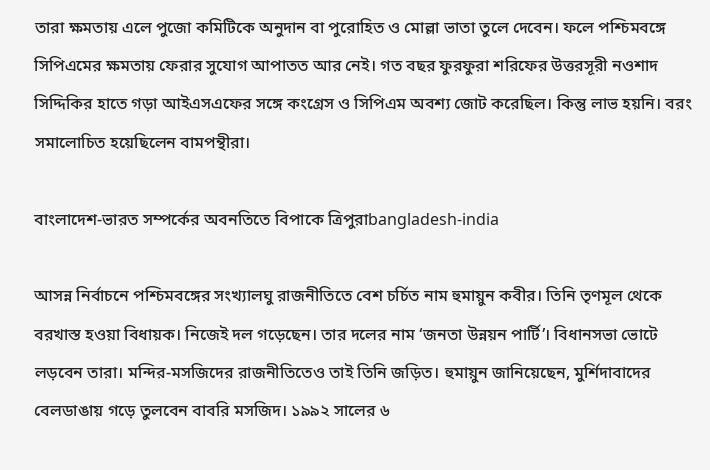তারা ক্ষমতায় এলে পুজো কমিটিকে অনুদান বা পুরোহিত ও মোল্লা ভাতা তুলে দেবেন। ফলে পশ্চিমবঙ্গে সিপিএমের ক্ষমতায় ফেরার সুযোগ আপাতত আর নেই। গত বছর ফুরফুরা শরিফের উত্তরসূরী নওশাদ সিদ্দিকির হাতে গড়া আইএসএফের সঙ্গে কংগ্রেস ও সিপিএম অবশ্য জোট করেছিল। কিন্তু লাভ হয়নি। বরং সমালোচিত হয়েছিলেন বামপন্থীরা।

বাংলাদেশ-ভারত সম্পর্কের অবনতিতে বিপাকে ত্রিপুরাbangladesh-india

আসন্ন নির্বাচনে পশ্চিমবঙ্গের সংখ্যালঘু রাজনীতিতে বেশ চর্চিত নাম হুমায়ুন কবীর। তিনি তৃণমূল থেকে বরখাস্ত হওয়া বিধায়ক। নিজেই দল গড়েছেন। তার দলের নাম ‘জনতা উন্নয়ন পার্টি’। বিধানসভা ভোটে লড়বেন তারা। মন্দির-মসজিদের রাজনীতিতেও তাই তিনি জড়িত। হুমায়ুন জানিয়েছেন, মুর্শিদাবাদের বেলডাঙায় গড়ে তুলবেন বাবরি মসজিদ। ১৯৯২ সালের ৬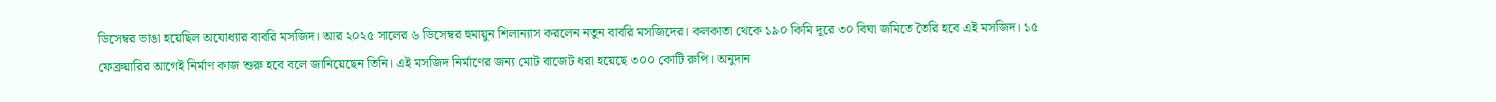ডিসেম্বর ভাঙা হয়েছিল অযোধ্যার বাবরি মসজিদ। আর ২০২৫ সালের ৬ ডিসেম্বর হুমায়ুন শিলান্যাস করলেন নতুন বাবরি মসজিদের। কলকাতা থেকে ১৯০ কিমি দূরে ৩০ বিঘা জমিতে তৈরি হবে এই মসজিদ। ১৫ ফেব্রুয়ারির আগেই নির্মাণ কাজ শুরু হবে বলে জানিয়েছেন তিনি। এই মসজিদ নির্মাণের জন্য মোট বাজেট ধরা হয়েছে ৩০০ কোটি রুপি। অনুদান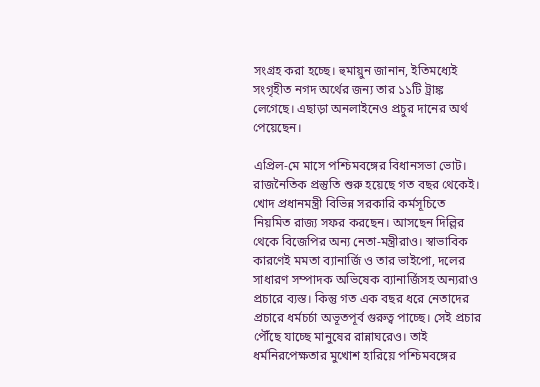সংগ্রহ করা হচ্ছে। হুমায়ুন জানান, ইতিমধ্যেই সংগৃহীত নগদ অর্থের জন্য তার ১১টি ট্রাঙ্ক লেগেছে। এছাড়া অনলাইনেও প্রচুর দানের অর্থ পেয়েছেন।

এপ্রিল-মে মাসে পশ্চিমবঙ্গের বিধানসভা ভোট। রাজনৈতিক প্রস্তুতি শুরু হয়েছে গত বছর থেকেই। খোদ প্রধানমন্ত্রী বিভিন্ন সরকারি কর্মসূচিতে নিয়মিত রাজ্য সফর করছেন। আসছেন দিল্লির থেকে বিজেপির অন্য নেতা-মন্ত্রীরাও। স্বাভাবিক কারণেই মমতা ব্যানার্জি ও তার ভাইপো, দলের সাধারণ সম্পাদক অভিষেক ব্যানার্জিসহ অন্যরাও প্রচারে ব্যস্ত। কিন্তু গত এক বছর ধরে নেতাদের প্রচারে ধর্মচর্চা অভূতপূর্ব গুরুত্ব পাচ্ছে। সেই প্রচার পৌঁছে যাচ্ছে মানুষের রান্নাঘরেও। তাই ধর্মনিরপেক্ষতার মুখোশ হারিয়ে পশ্চিমবঙ্গের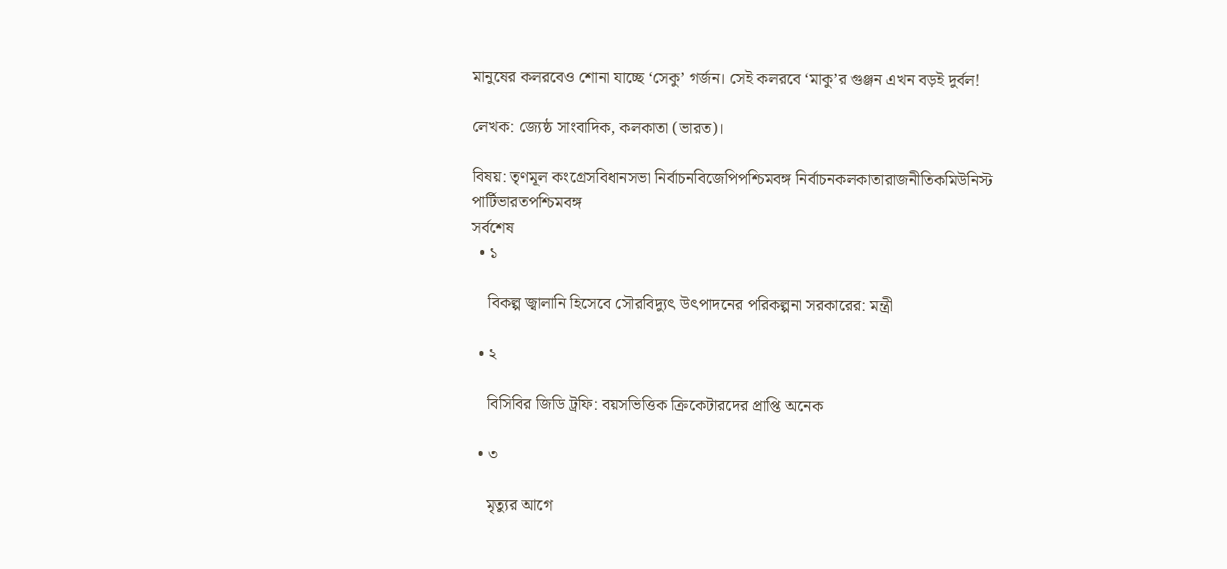মানুষের কলরবেও শোনা যাচ্ছে ‘সেকু’ গর্জন। সেই কলরবে ‘মাকু’র গুঞ্জন এখন বড়ই দুর্বল!

লেখক: জ্যেষ্ঠ সাংবাদিক, কলকাতা (ভারত)।

বিষয়: তৃণমূল কংগ্রেসবিধানসভা নির্বাচনবিজেপিপশ্চিমবঙ্গ নির্বাচনকলকাতারাজনীতিকমিউনিস্ট পার্টিভারতপশ্চিমবঙ্গ
সর্বশেষ
  • ১

    বিকল্প জ্বালানি হিসেবে সৌরবিদ্যুৎ উৎপাদনের পরিকল্পনা সরকারের: মন্ত্রী

  • ২

    বিসিবির জিডি ট্রফি: বয়সভিত্তিক ক্রিকেটারদের প্রাপ্তি অনেক

  • ৩

    মৃত্যুর আগে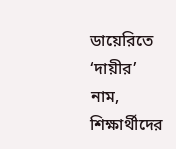ডায়েরিতে ‘দায়ীর’ নাম, শিক্ষার্থীদের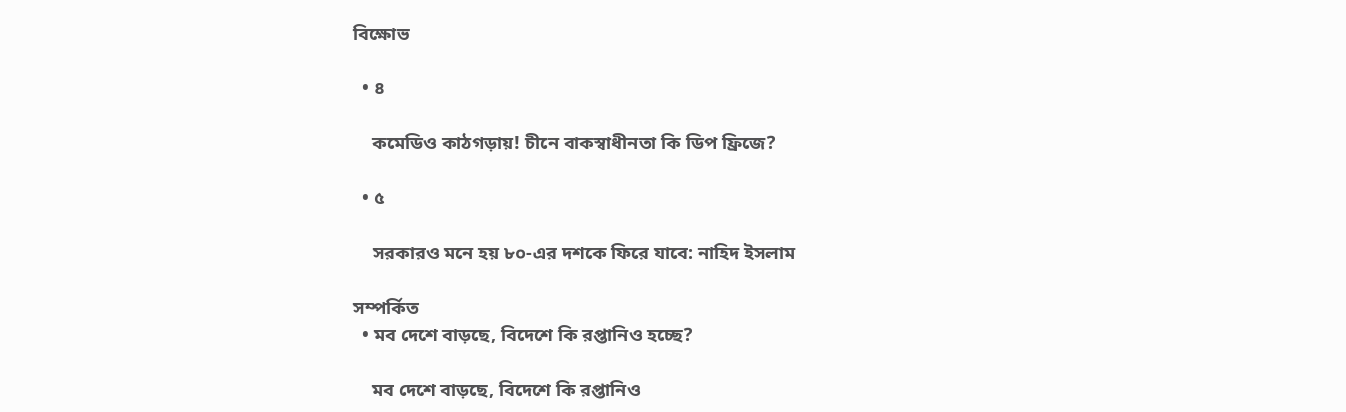বিক্ষোভ

  • ৪

    কমেডিও কাঠগড়ায়! চীনে বাকস্বাধীনতা কি ডিপ ফ্রিজে?

  • ৫

    সরকারও মনে হয় ৮০-এর দশকে ফিরে যাবে: নাহিদ ইসলাম

সম্পর্কিত
  • মব দেশে বাড়ছে, বিদেশে কি রপ্তানিও হচ্ছে?

    মব দেশে বাড়ছে, বিদেশে কি রপ্তানিও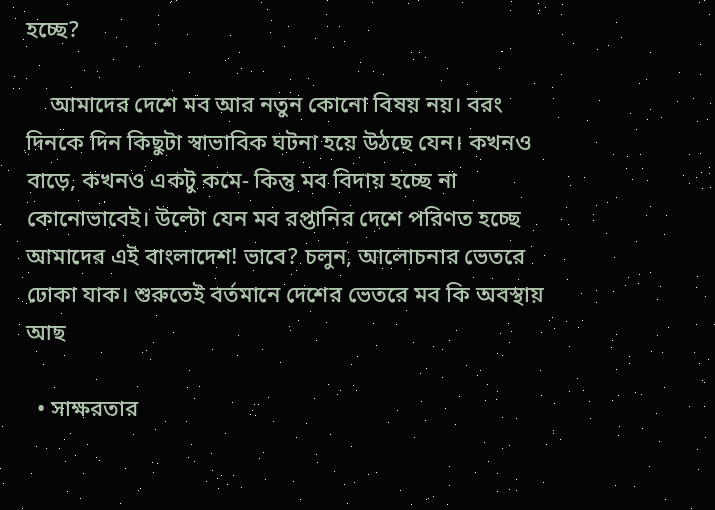হচ্ছে?

    আমাদের দেশে মব আর নতুন কোনো বিষয় নয়। বরং দিনকে দিন কিছুটা স্বাভাবিক ঘটনা হয়ে উঠছে যেন। কখনও বাড়ে, কখনও একটু কমে- কিন্তু মব বিদায় হচ্ছে না কোনোভাবেই। উল্টো যেন মব রপ্তানির দেশে পরিণত হচ্ছে আমাদের এই বাংলাদেশ! ভাবে? চলুন, আলোচনার ভেতরে ঢোকা যাক। শুরুতেই বর্তমানে দেশের ভেতরে মব কি অবস্থায় আছ

  • সাক্ষরতার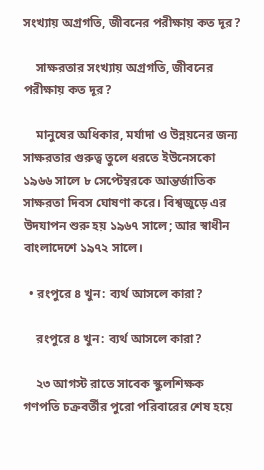সংখ্যায় অগ্রগতি, জীবনের পরীক্ষায় কত দূর?

    সাক্ষরতার সংখ্যায় অগ্রগতি, জীবনের পরীক্ষায় কত দূর?

    মানুষের অধিকার, মর্যাদা ও উন্নয়নের জন্য সাক্ষরতার গুরুত্ব তুলে ধরতে ইউনেসকো ১৯৬৬ সালে ৮ সেপ্টেম্বরকে আন্তর্জাতিক সাক্ষরতা দিবস ঘোষণা করে। বিশ্বজুড়ে এর উদযাপন শুরু হয় ১৯৬৭ সালে; আর স্বাধীন বাংলাদেশে ১৯৭২ সালে।

  • রংপুরে ৪ খুন: ব্যর্থ আসলে কারা?

    রংপুরে ৪ খুন: ব্যর্থ আসলে কারা?

    ২৩ আগস্ট রাতে সাবেক স্কুলশিক্ষক গণপতি চক্রবর্তীর পুরো পরিবারের শেষ হয়ে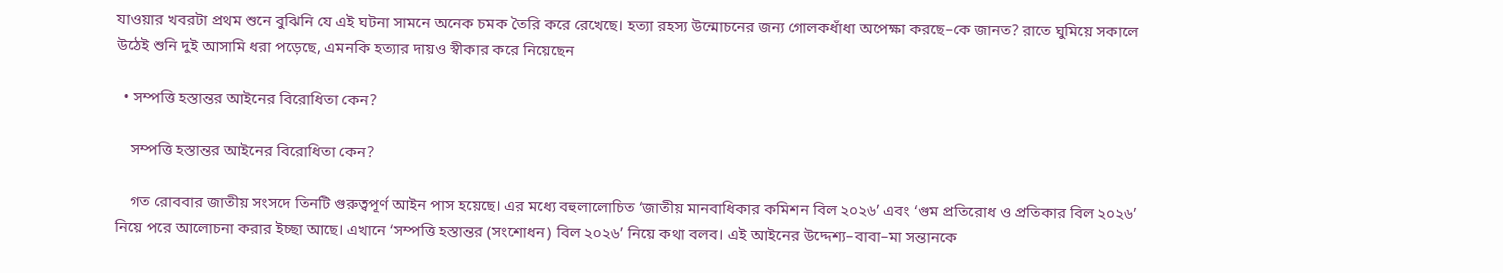যাওয়ার খবরটা প্রথম শুনে বুঝিনি যে এই ঘটনা সামনে অনেক চমক তৈরি করে রেখেছে। হত্যা রহস্য উন্মোচনের জন্য গোলকধাঁধা অপেক্ষা করছে–কে জানত? রাতে ঘুমিয়ে সকালে উঠেই শুনি দুই আসামি ধরা পড়েছে, এমনকি হত্যার দায়ও স্বীকার করে নিয়েছেন

  • সম্পত্তি হস্তান্তর আইনের বিরোধিতা কেন?

    সম্পত্তি হস্তান্তর আইনের বিরোধিতা কেন?

    গত রোববার জাতীয় সংসদে তিনটি গুরুত্বপূর্ণ আইন পাস হয়েছে। এর মধ্যে বহুলালোচিত ‘জাতীয় মানবাধিকার কমিশন বিল ২০২৬’ এবং ‘গুম প্রতিরোধ ও প্রতিকার বিল ২০২৬’ নিয়ে পরে আলোচনা করার ইচ্ছা আছে। এখানে ‘সম্পত্তি হস্তান্তর (সংশোধন) বিল ২০২৬’ নিয়ে কথা বলব। এই আইনের উদ্দেশ্য–বাবা–মা সন্তানকে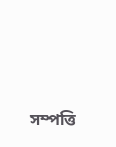সম্পত্তি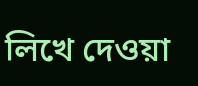লিখে দেওয়া